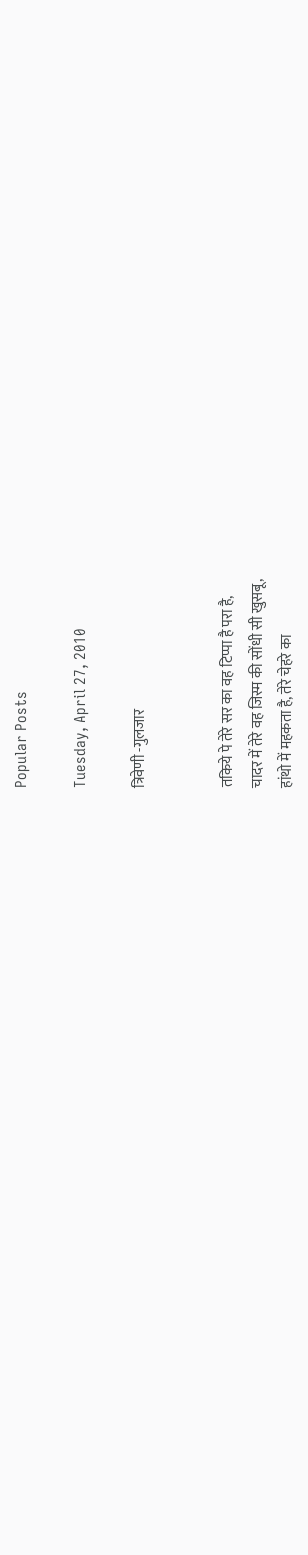Popular Posts

Tuesday, April 27, 2010

त्रिवेणी -गुलजार


तकिये पे तेरे सर का वह टिप्पा है परा है,
चादर में तेरे वह जिस्म की सोंधी सी खुसबू,
हांथो में महकता है, तेरे चेहरे का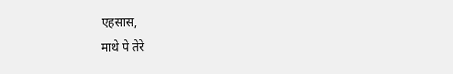एहसास,
माथे पे तेरे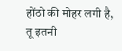होंठो की मोहर लगी है,
तू इतनी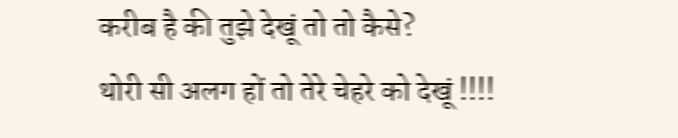करीब है की तुझे देखूं तो तो कैसे?
थोरी सी अलग हों तो तेरे चेहरे को देखूं !!!!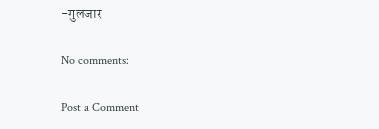-गुलजार

No comments:

Post a Comment